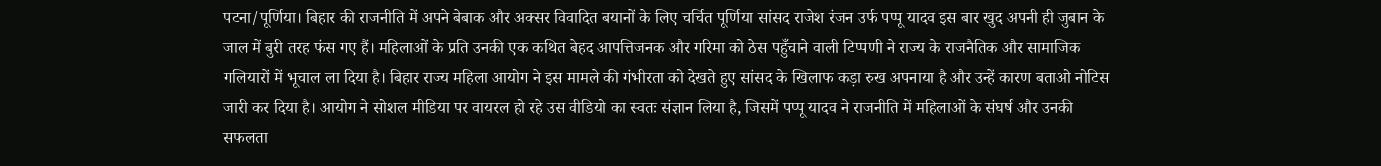पटना/पूर्णिया। बिहार की राजनीति में अपने बेबाक और अक्सर विवादित बयानों के लिए चर्चित पूर्णिया सांसद राजेश रंजन उर्फ पप्पू यादव इस बार खुद अपनी ही जुबान के जाल में बुरी तरह फंस गए हैं। महिलाओं के प्रति उनकी एक कथित बेहद आपत्तिजनक और गरिमा को ठेस पहुँचाने वाली टिप्पणी ने राज्य के राजनैतिक और सामाजिक गलियारों में भूचाल ला दिया है। बिहार राज्य महिला आयोग ने इस मामले की गंभीरता को देखते हुए सांसद के खिलाफ कड़ा रुख अपनाया है और उन्हें कारण बताओ नोटिस जारी कर दिया है। आयोग ने सोशल मीडिया पर वायरल हो रहे उस वीडियो का स्वतः संज्ञान लिया है, जिसमें पप्पू यादव ने राजनीति में महिलाओं के संघर्ष और उनकी सफलता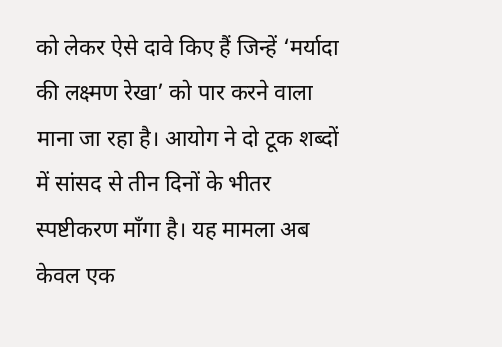को लेकर ऐसे दावे किए हैं जिन्हें ‘मर्यादा की लक्ष्मण रेखा’ को पार करने वाला माना जा रहा है। आयोग ने दो टूक शब्दों में सांसद से तीन दिनों के भीतर स्पष्टीकरण माँगा है। यह मामला अब केवल एक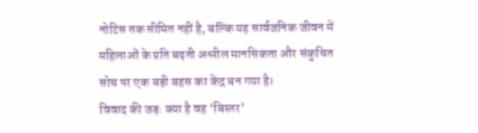नोटिस तक सीमित नहीं है, बल्कि यह सार्वजनिक जीवन में महिलाओं के प्रति बढ़ती अश्लील मानसिकता और संकुचित सोच पर एक बड़ी बहस का केंद्र बन गया है।
विवाद की जड़: क्या है वह ‘बिस्तर’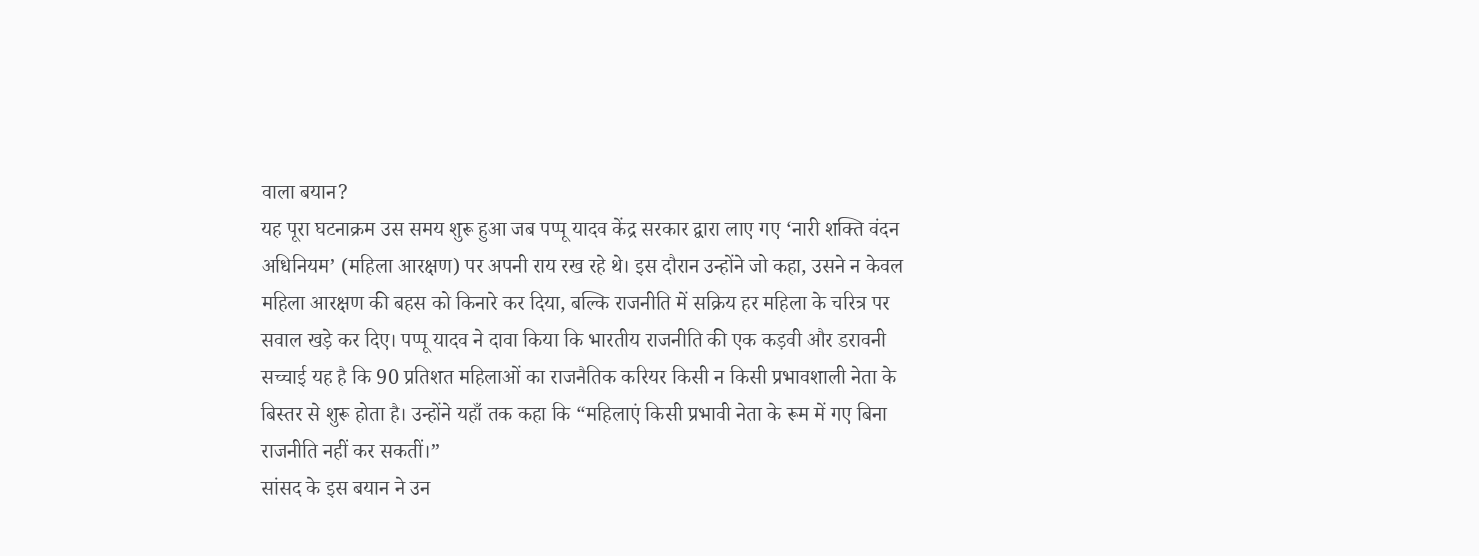वाला बयान?
यह पूरा घटनाक्रम उस समय शुरू हुआ जब पप्पू यादव केंद्र सरकार द्वारा लाए गए ‘नारी शक्ति वंदन अधिनियम’ (महिला आरक्षण) पर अपनी राय रख रहे थे। इस दौरान उन्होंने जो कहा, उसने न केवल महिला आरक्षण की बहस को किनारे कर दिया, बल्कि राजनीति में सक्रिय हर महिला के चरित्र पर सवाल खड़े कर दिए। पप्पू यादव ने दावा किया कि भारतीय राजनीति की एक कड़वी और डरावनी सच्चाई यह है कि 90 प्रतिशत महिलाओं का राजनैतिक करियर किसी न किसी प्रभावशाली नेता के बिस्तर से शुरू होता है। उन्होंने यहाँ तक कहा कि “महिलाएं किसी प्रभावी नेता के रूम में गए बिना राजनीति नहीं कर सकतीं।”
सांसद के इस बयान ने उन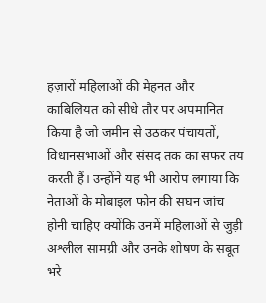हज़ारों महिलाओं की मेहनत और काबिलियत को सीधे तौर पर अपमानित किया है जो जमीन से उठकर पंचायतों, विधानसभाओं और संसद तक का सफर तय करती हैं। उन्होंने यह भी आरोप लगाया कि नेताओं के मोबाइल फोन की सघन जांच होनी चाहिए क्योंकि उनमें महिलाओं से जुड़ी अश्लील सामग्री और उनके शोषण के सबूत भरे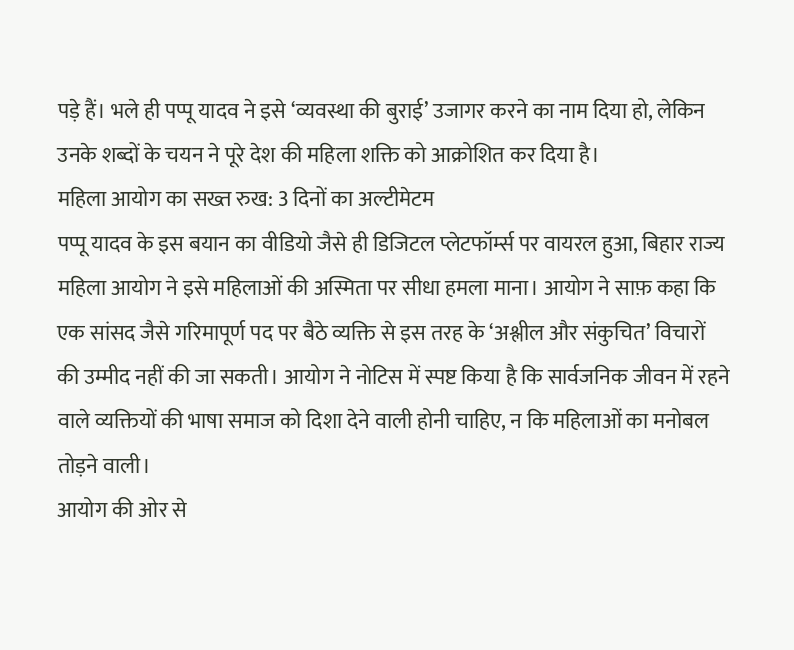पड़े हैं। भले ही पप्पू यादव ने इसे ‘व्यवस्था की बुराई’ उजागर करने का नाम दिया हो, लेकिन उनके शब्दों के चयन ने पूरे देश की महिला शक्ति को आक्रोशित कर दिया है।
महिला आयोग का सख्त रुख: 3 दिनों का अल्टीमेटम
पप्पू यादव के इस बयान का वीडियो जैसे ही डिजिटल प्लेटफॉर्म्स पर वायरल हुआ, बिहार राज्य महिला आयोग ने इसे महिलाओं की अस्मिता पर सीधा हमला माना। आयोग ने साफ़ कहा कि एक सांसद जैसे गरिमापूर्ण पद पर बैठे व्यक्ति से इस तरह के ‘अश्लील और संकुचित’ विचारों की उम्मीद नहीं की जा सकती। आयोग ने नोटिस में स्पष्ट किया है कि सार्वजनिक जीवन में रहने वाले व्यक्तियों की भाषा समाज को दिशा देने वाली होनी चाहिए, न कि महिलाओं का मनोबल तोड़ने वाली।
आयोग की ओर से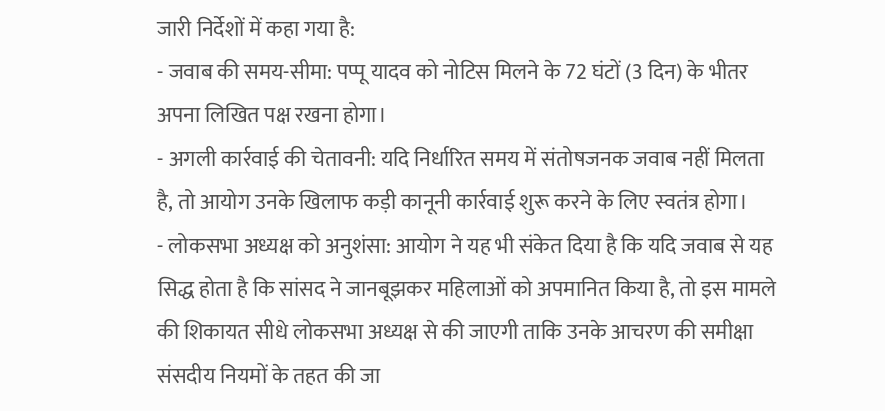जारी निर्देशों में कहा गया है:
- जवाब की समय-सीमा: पप्पू यादव को नोटिस मिलने के 72 घंटों (3 दिन) के भीतर अपना लिखित पक्ष रखना होगा।
- अगली कार्रवाई की चेतावनी: यदि निर्धारित समय में संतोषजनक जवाब नहीं मिलता है, तो आयोग उनके खिलाफ कड़ी कानूनी कार्रवाई शुरू करने के लिए स्वतंत्र होगा।
- लोकसभा अध्यक्ष को अनुशंसा: आयोग ने यह भी संकेत दिया है कि यदि जवाब से यह सिद्ध होता है कि सांसद ने जानबूझकर महिलाओं को अपमानित किया है, तो इस मामले की शिकायत सीधे लोकसभा अध्यक्ष से की जाएगी ताकि उनके आचरण की समीक्षा संसदीय नियमों के तहत की जा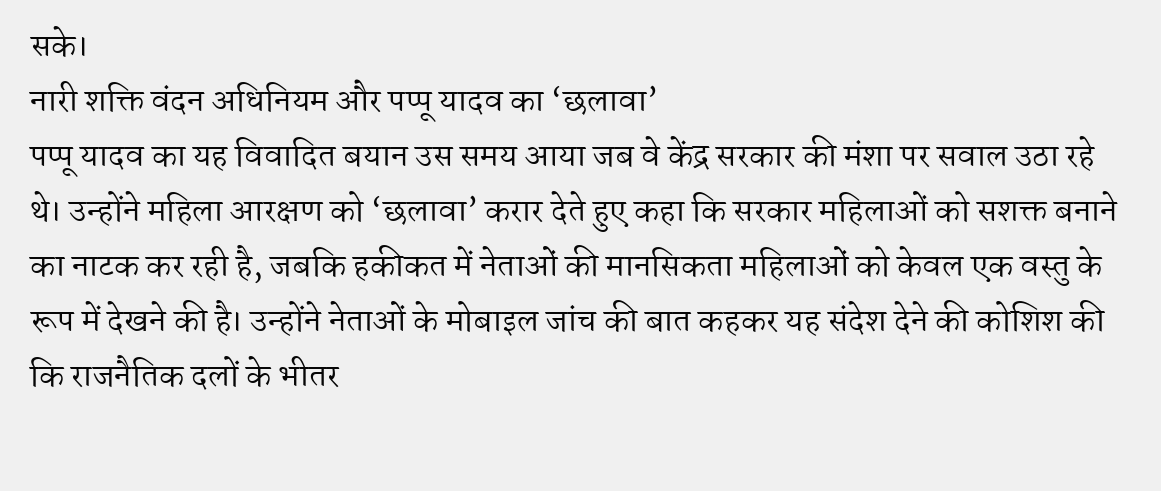सके।
नारी शक्ति वंदन अधिनियम और पप्पू यादव का ‘छलावा’
पप्पू यादव का यह विवादित बयान उस समय आया जब वे केंद्र सरकार की मंशा पर सवाल उठा रहे थे। उन्होंने महिला आरक्षण को ‘छलावा’ करार देते हुए कहा कि सरकार महिलाओं को सशक्त बनाने का नाटक कर रही है, जबकि हकीकत में नेताओं की मानसिकता महिलाओं को केवल एक वस्तु के रूप में देखने की है। उन्होंने नेताओं के मोबाइल जांच की बात कहकर यह संदेश देने की कोशिश की कि राजनैतिक दलों के भीतर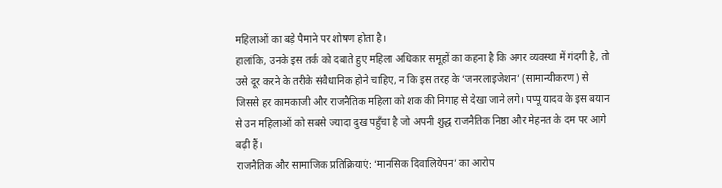महिलाओं का बड़े पैमाने पर शोषण होता है।
हालांकि, उनके इस तर्क को दबाते हुए महिला अधिकार समूहों का कहना है कि अगर व्यवस्था में गंदगी है, तो उसे दूर करने के तरीके संवैधानिक होने चाहिए, न कि इस तरह के ‘जनरलाइजेशन’ (सामान्यीकरण) से जिससे हर कामकाजी और राजनैतिक महिला को शक की निगाह से देखा जाने लगे। पप्पू यादव के इस बयान से उन महिलाओं को सबसे ज्यादा दुख पहुँचा है जो अपनी शुद्ध राजनैतिक निष्ठा और मेहनत के दम पर आगे बढ़ी हैं।
राजनैतिक और सामाजिक प्रतिक्रियाएं: ‘मानसिक दिवालियेपन’ का आरोप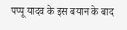पप्पू यादव के इस बयान के बाद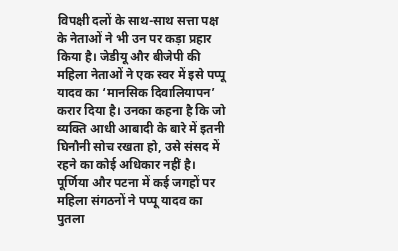विपक्षी दलों के साथ-साथ सत्ता पक्ष के नेताओं ने भी उन पर कड़ा प्रहार किया है। जेडीयू और बीजेपी की महिला नेताओं ने एक स्वर में इसे पप्पू यादव का ‘मानसिक दिवालियापन’ करार दिया है। उनका कहना है कि जो व्यक्ति आधी आबादी के बारे में इतनी घिनौनी सोच रखता हो, उसे संसद में रहने का कोई अधिकार नहीं है।
पूर्णिया और पटना में कई जगहों पर महिला संगठनों ने पप्पू यादव का पुतला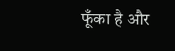फूँका है और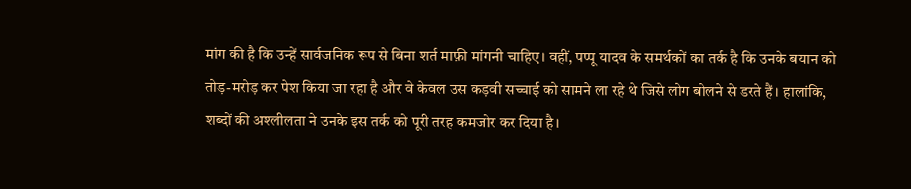मांग की है कि उन्हें सार्वजनिक रूप से बिना शर्त माफ़ी मांगनी चाहिए। वहीं, पप्पू यादव के समर्थकों का तर्क है कि उनके बयान को तोड़-मरोड़ कर पेश किया जा रहा है और वे केवल उस कड़वी सच्चाई को सामने ला रहे थे जिसे लोग बोलने से डरते हैं। हालांकि, शब्दों की अश्लीलता ने उनके इस तर्क को पूरी तरह कमजोर कर दिया है।